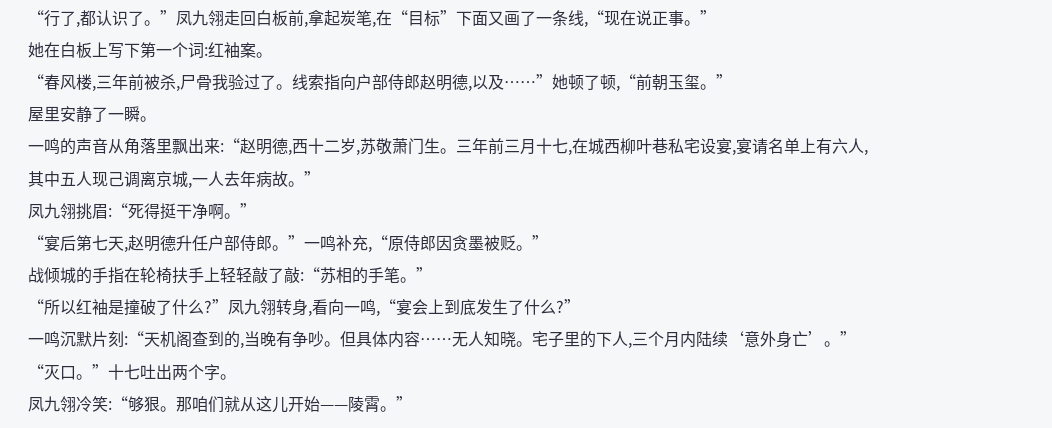“行了,都认识了。”凤九翎走回白板前,拿起炭笔,在“目标”下面又画了一条线,“现在说正事。”
她在白板上写下第一个词:红袖案。
“春风楼,三年前被杀,尸骨我验过了。线索指向户部侍郎赵明德,以及……”她顿了顿,“前朝玉玺。”
屋里安静了一瞬。
一鸣的声音从角落里飘出来:“赵明德,西十二岁,苏敬萧门生。三年前三月十七,在城西柳叶巷私宅设宴,宴请名单上有六人,其中五人现己调离京城,一人去年病故。”
凤九翎挑眉:“死得挺干净啊。”
“宴后第七天,赵明德升任户部侍郎。”一鸣补充,“原侍郎因贪墨被贬。”
战倾城的手指在轮椅扶手上轻轻敲了敲:“苏相的手笔。”
“所以红袖是撞破了什么?”凤九翎转身,看向一鸣,“宴会上到底发生了什么?”
一鸣沉默片刻:“天机阁查到的,当晚有争吵。但具体内容……无人知晓。宅子里的下人,三个月内陆续‘意外身亡’。”
“灭口。”十七吐出两个字。
凤九翎冷笑:“够狠。那咱们就从这儿开始——陵霄。”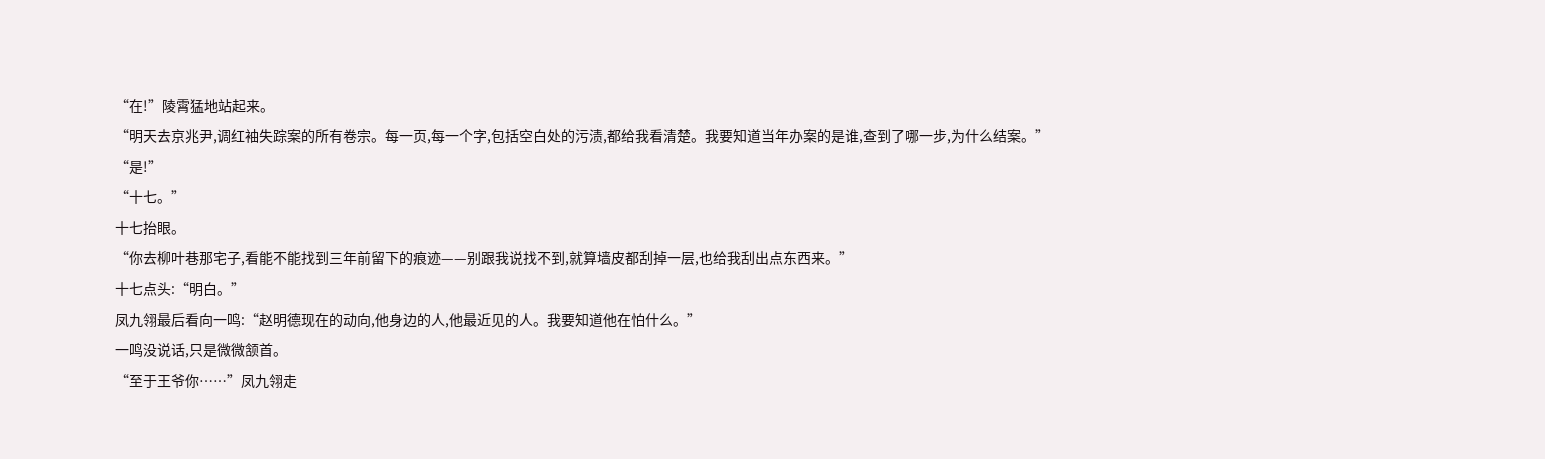“在!”陵霄猛地站起来。
“明天去京兆尹,调红袖失踪案的所有卷宗。每一页,每一个字,包括空白处的污渍,都给我看清楚。我要知道当年办案的是谁,查到了哪一步,为什么结案。”
“是!”
“十七。”
十七抬眼。
“你去柳叶巷那宅子,看能不能找到三年前留下的痕迹——别跟我说找不到,就算墙皮都刮掉一层,也给我刮出点东西来。”
十七点头:“明白。”
凤九翎最后看向一鸣:“赵明德现在的动向,他身边的人,他最近见的人。我要知道他在怕什么。”
一鸣没说话,只是微微颔首。
“至于王爷你……”凤九翎走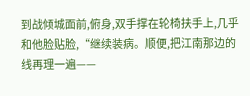到战倾城面前,俯身,双手撑在轮椅扶手上,几乎和他脸贴脸,“继续装病。顺便,把江南那边的线再理一遍——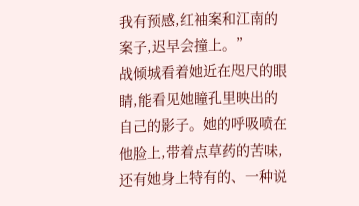我有预感,红袖案和江南的案子,迟早会撞上。”
战倾城看着她近在咫尺的眼睛,能看见她瞳孔里映出的自己的影子。她的呼吸喷在他脸上,带着点草药的苦味,还有她身上特有的、一种说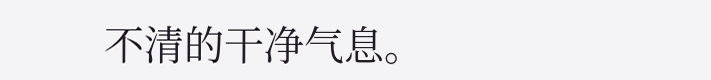不清的干净气息。